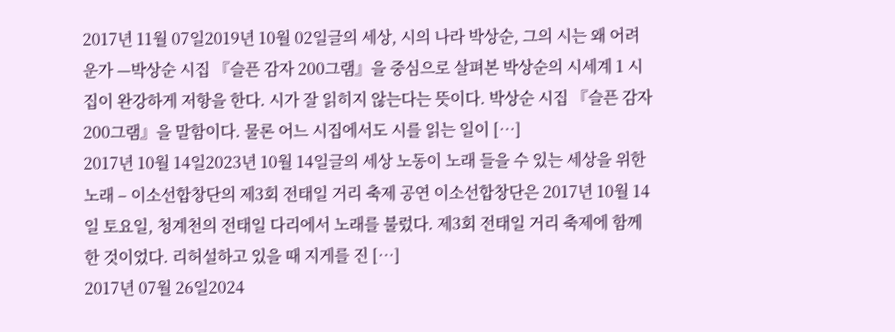2017년 11월 07일2019년 10월 02일글의 세상, 시의 나라 박상순, 그의 시는 왜 어려운가 —박상순 시집 『슬픈 감자 200그램』을 중심으로 살펴본 박상순의 시세계 1 시집이 완강하게 저항을 한다. 시가 잘 읽히지 않는다는 뜻이다. 박상순 시집 『슬픈 감자 200그램』을 말함이다. 물론 어느 시집에서도 시를 읽는 일이 […]
2017년 10월 14일2023년 10월 14일글의 세상 노동이 노래 들을 수 있는 세상을 위한 노래 – 이소선합창단의 제3회 전태일 거리 축제 공연 이소선합창단은 2017년 10월 14일 토요일, 청계천의 전태일 다리에서 노래를 불렀다. 제3회 전태일 거리 축제에 함께 한 것이었다. 리허설하고 있을 때 지게를 진 […]
2017년 07월 26일2024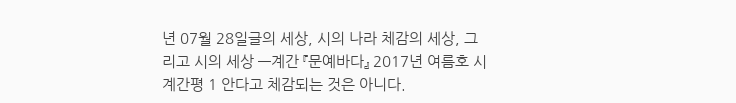년 07월 28일글의 세상, 시의 나라 체감의 세상, 그리고 시의 세상 —계간 『문예바다』 2017년 여름호 시 계간평 1 안다고 체감되는 것은 아니다.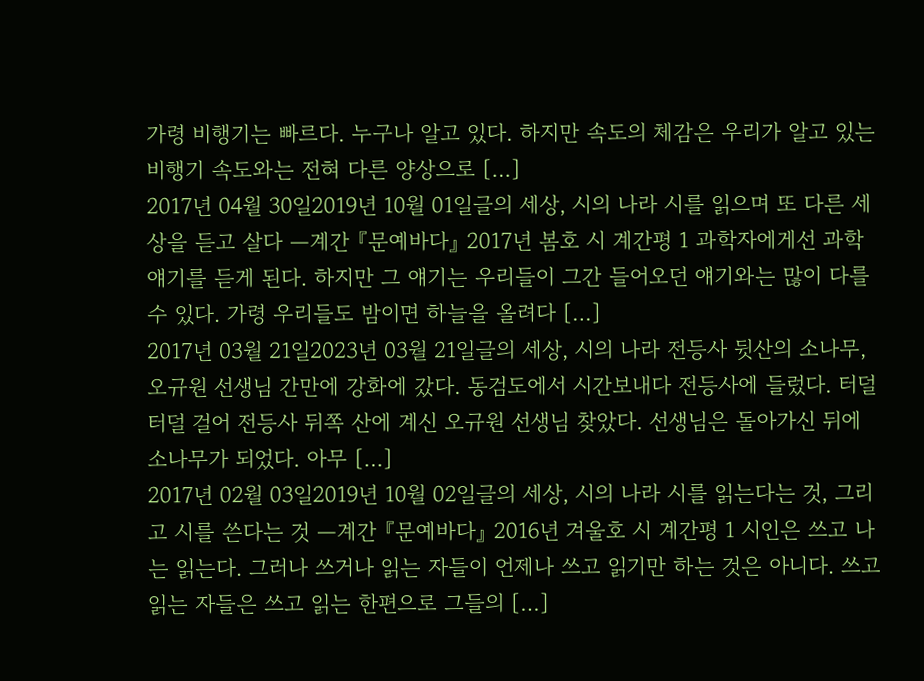가령 비행기는 빠르다. 누구나 알고 있다. 하지만 속도의 체감은 우리가 알고 있는 비행기 속도와는 전혀 다른 양상으로 […]
2017년 04월 30일2019년 10월 01일글의 세상, 시의 나라 시를 읽으며 또 다른 세상을 듣고 살다 —계간 『문예바다』 2017년 봄호 시 계간평 1 과학자에게선 과학 얘기를 듣게 된다. 하지만 그 얘기는 우리들이 그간 들어오던 얘기와는 많이 다를 수 있다. 가령 우리들도 밤이면 하늘을 올려다 […]
2017년 03월 21일2023년 03월 21일글의 세상, 시의 나라 전등사 뒷산의 소나무, 오규원 선생님 간만에 강화에 갔다. 동검도에서 시간보내다 전등사에 들렀다. 터덜터덜 걸어 전등사 뒤쪽 산에 계신 오규원 선생님 찾았다. 선생님은 돌아가신 뒤에 소나무가 되었다. 아무 […]
2017년 02월 03일2019년 10월 02일글의 세상, 시의 나라 시를 읽는다는 것, 그리고 시를 쓴다는 것 —계간 『문예바다』 2016년 겨울호 시 계간평 1 시인은 쓰고 나는 읽는다. 그러나 쓰거나 읽는 자들이 언제나 쓰고 읽기만 하는 것은 아니다. 쓰고 읽는 자들은 쓰고 읽는 한편으로 그들의 […]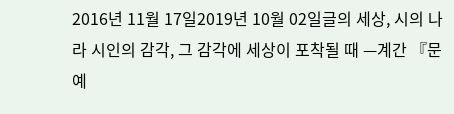2016년 11월 17일2019년 10월 02일글의 세상, 시의 나라 시인의 감각, 그 감각에 세상이 포착될 때 —계간 『문예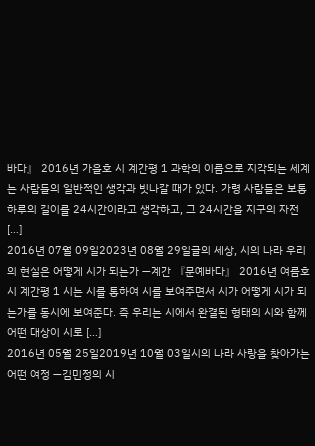바다』 2016년 가을호 시 계간평 1 과학의 이름으로 지각되는 세계는 사람들의 일반적인 생각과 빗나갈 때가 있다. 가령 사람들은 보통 하루의 길이를 24시간이라고 생각하고, 그 24시간을 지구의 자전 […]
2016년 07월 09일2023년 08월 29일글의 세상, 시의 나라 우리의 현실은 어떻게 시가 되는가 —계간 『문예바다』 2016년 여름호 시 계간평 1 시는 시를 통하여 시를 보여주면서 시가 어떻게 시가 되는가를 동시에 보여준다. 즉 우리는 시에서 완결된 형태의 시와 함께 어떤 대상이 시로 […]
2016년 05월 25일2019년 10월 03일시의 나라 사랑을 찾아가는 어떤 여정 —김민정의 시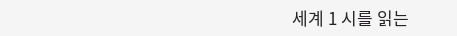세계 1 시를 읽는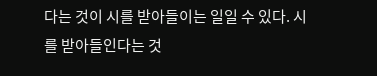다는 것이 시를 받아들이는 일일 수 있다. 시를 받아들인다는 것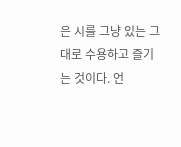은 시를 그냥 있는 그대로 수용하고 즐기는 것이다. 언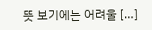뜻 보기에는 어려울 […]